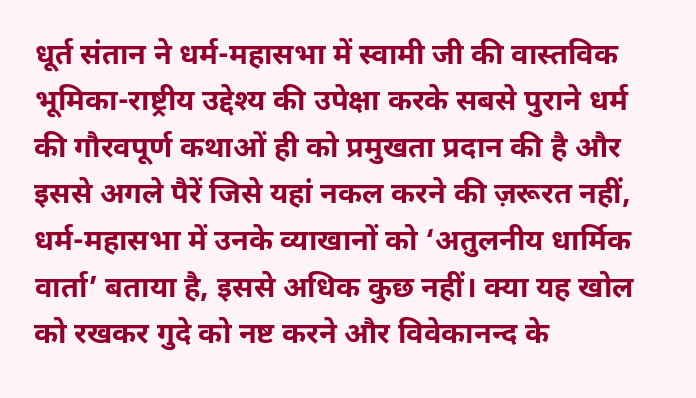धूर्त संतान ने धर्म-महासभा में स्वामी जी की वास्तविक भूमिका-राष्ट्रीय उद्देश्य की उपेक्षा करके सबसे पुराने धर्म की गौरवपूर्ण कथाओं ही को प्रमुखता प्रदान की है और इससे अगले पैरें जिसे यहां नकल करने की ज़रूरत नहीं, धर्म-महासभा में उनके व्याखानों को ‘अतुलनीय धार्मिक वार्ता’ बताया है, इससे अधिक कुछ नहीं। क्या यह खोल को रखकर गुदे को नष्ट करने और विवेकानन्द के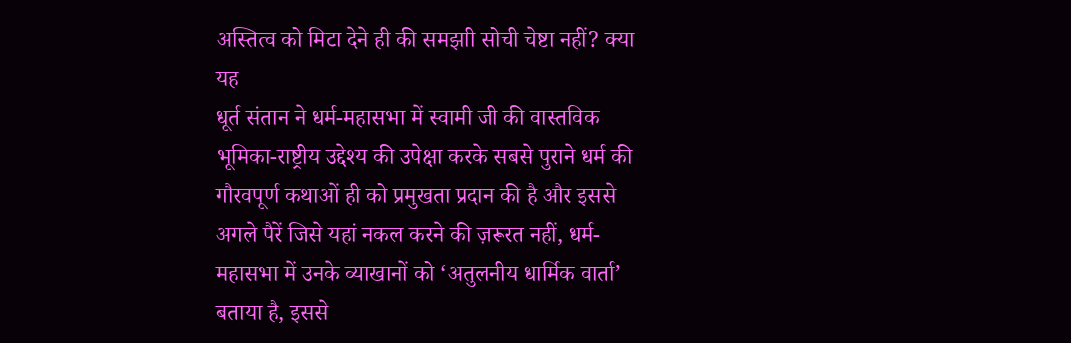अस्तित्व को मिटा देने ही की समझाी सोची चेष्टा नहीं? क्या यह
धूर्त संतान ने धर्म-महासभा में स्वामी जी की वास्तविक भूमिका-राष्ट्रीय उद्देश्य की उपेक्षा करके सबसे पुराने धर्म की गौरवपूर्ण कथाओं ही को प्रमुखता प्रदान की है और इससे अगले पैरें जिसे यहां नकल करने की ज़रूरत नहीं, धर्म-महासभा में उनके व्याखानों को ‘अतुलनीय धार्मिक वार्ता’ बताया है, इससे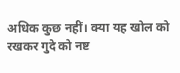अधिक कुछ नहीं। क्या यह खोल को रखकर गुदे को नष्ट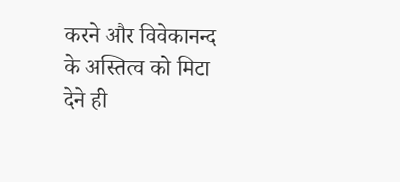करने और विवेकानन्द के अस्तित्व को मिटा देने ही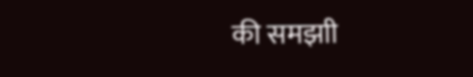की समझाी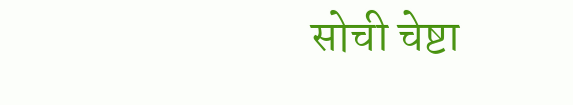सोची चेष्टा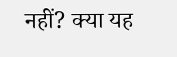नहीं? क्या यह